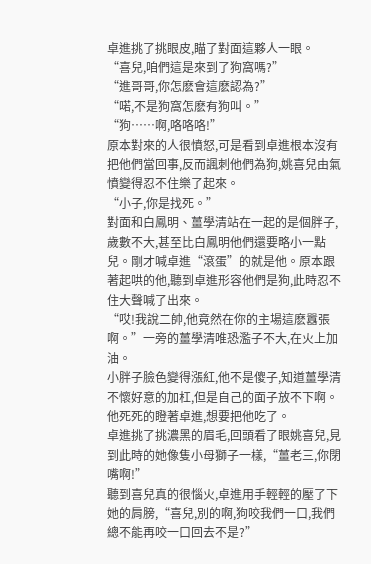卓進挑了挑眼皮,瞄了對面這夥人一眼。
“喜兒,咱們這是來到了狗窩嗎?”
“進哥哥,你怎麽會這麽認為?”
“喏,不是狗窩怎麽有狗叫。”
“狗……啊,咯咯咯!”
原本對來的人很憤怒,可是看到卓進根本沒有把他們當回事,反而諷刺他們為狗,姚喜兒由氣憤變得忍不住樂了起來。
“小子,你是找死。”
對面和白鳳明、薑學清站在一起的是個胖子,歲數不大,甚至比白鳳明他們還要略小一點兒。剛才喊卓進“滾蛋”的就是他。原本跟著起哄的他,聽到卓進形容他們是狗,此時忍不住大聲喊了出來。
“哎!我說二帥,他竟然在你的主場這麽囂張啊。”一旁的薑學清唯恐濫子不大,在火上加油。
小胖子臉色變得漲紅,他不是傻子,知道薑學清不懷好意的加杠,但是自己的面子放不下啊。他死死的瞪著卓進,想要把他吃了。
卓進挑了挑濃黑的眉毛,回頭看了眼姚喜兒,見到此時的她像隻小母獅子一樣,“薑老三,你閉嘴啊!”
聽到喜兒真的很惱火,卓進用手輕輕的壓了下她的肩膀,“喜兒,別的啊,狗咬我們一口,我們總不能再咬一口回去不是?”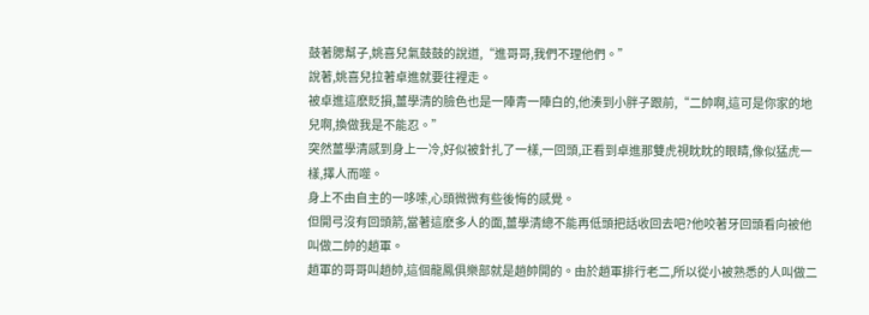鼓著腮幫子,姚喜兒氣鼓鼓的說道,“進哥哥,我們不理他們。”
說著,姚喜兒拉著卓進就要往裡走。
被卓進這麽貶損,薑學清的臉色也是一陣青一陣白的,他湊到小胖子跟前,“二帥啊,這可是你家的地兒啊,換做我是不能忍。”
突然薑學清感到身上一冷,好似被針扎了一樣,一回頭,正看到卓進那雙虎視眈眈的眼睛,像似猛虎一樣,擇人而噬。
身上不由自主的一哆嗦,心頭微微有些後悔的感覺。
但開弓沒有回頭箭,當著這麽多人的面,薑學清總不能再低頭把話收回去吧?他咬著牙回頭看向被他叫做二帥的趙軍。
趙軍的哥哥叫趙帥,這個龍鳳俱樂部就是趙帥開的。由於趙軍排行老二,所以從小被熟悉的人叫做二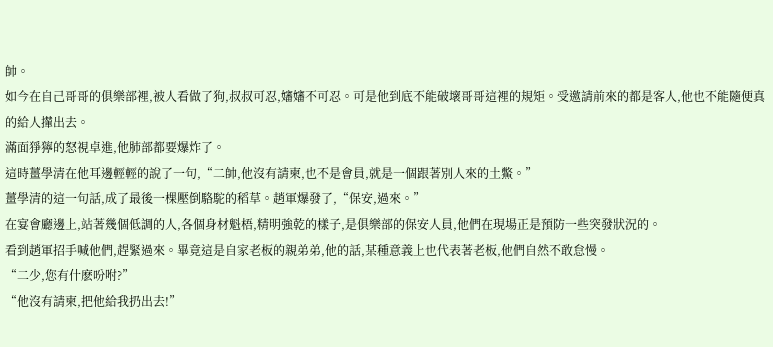帥。
如今在自己哥哥的俱樂部裡,被人看做了狗,叔叔可忍,嬸嬸不可忍。可是他到底不能破壞哥哥這裡的規矩。受邀請前來的都是客人,他也不能隨便真的給人攆出去。
滿面猙獰的怒視卓進,他肺部都要爆炸了。
這時薑學清在他耳邊輕輕的說了一句,“二帥,他沒有請柬,也不是會員,就是一個跟著別人來的土鱉。”
薑學清的這一句話,成了最後一棵壓倒駱駝的稻草。趙軍爆發了,“保安,過來。”
在宴會廳邊上,站著幾個低調的人,各個身材魁梧,精明強乾的樣子,是俱樂部的保安人員,他們在現場正是預防一些突發狀況的。
看到趙軍招手喊他們,趕緊過來。畢竟這是自家老板的親弟弟,他的話,某種意義上也代表著老板,他們自然不敢怠慢。
“二少,您有什麽吩咐?”
“他沒有請柬,把他給我扔出去!”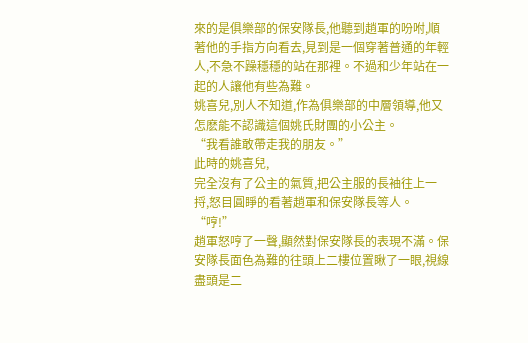來的是俱樂部的保安隊長,他聽到趙軍的吩咐,順著他的手指方向看去,見到是一個穿著普通的年輕人,不急不躁穩穩的站在那裡。不過和少年站在一起的人讓他有些為難。
姚喜兒,別人不知道,作為俱樂部的中層領導,他又怎麽能不認識這個姚氏財團的小公主。
“我看誰敢帶走我的朋友。”
此時的姚喜兒,
完全沒有了公主的氣質,把公主服的長袖往上一捋,怒目圓睜的看著趙軍和保安隊長等人。 “哼!”
趙軍怒哼了一聲,顯然對保安隊長的表現不滿。保安隊長面色為難的往頭上二樓位置瞅了一眼,視線盡頭是二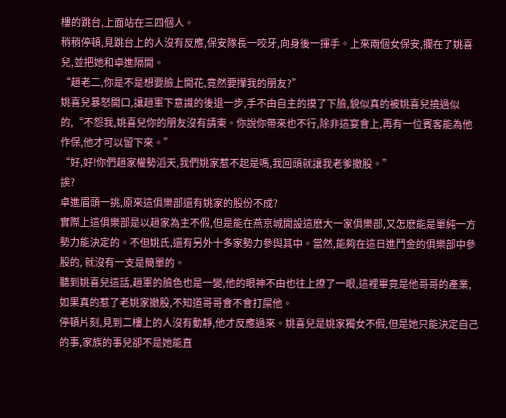樓的跳台,上面站在三四個人。
稍稍停頓,見跳台上的人沒有反應,保安隊長一咬牙,向身後一揮手。上來兩個女保安,攔在了姚喜兒,並把她和卓進隔開。
“趙老二,你是不是想要臉上開花,竟然要攆我的朋友?”
姚喜兒暴怒開口,讓趙軍下意識的後退一步,手不由自主的摸了下臉,貌似真的被姚喜兒撓過似的,“不怨我,姚喜兒你的朋友沒有請柬。你說你帶來也不行,除非這宴會上,再有一位賓客能為他作保,他才可以留下來。”
“好,好!你們趙家權勢滔天,我們姚家惹不起是嗎,我回頭就讓我老爹撤股。”
誒?
卓進眉頭一挑,原來這俱樂部還有姚家的股份不成?
實際上這俱樂部是以趙家為主不假,但是能在燕京城開設這麽大一家俱樂部,又怎麽能是單純一方勢力能決定的。不但姚氏,還有另外十多家勢力參與其中。當然,能夠在這日進鬥金的俱樂部中參股的, 就沒有一支是簡單的。
聽到姚喜兒這話,趙軍的臉色也是一變,他的眼神不由也往上撩了一眼,這裡畢竟是他哥哥的產業,如果真的惹了老姚家撤股,不知道哥哥會不會打屎他。
停頓片刻,見到二樓上的人沒有動靜,他才反應過來。姚喜兒是姚家獨女不假,但是她只能決定自己的事,家族的事兒卻不是她能直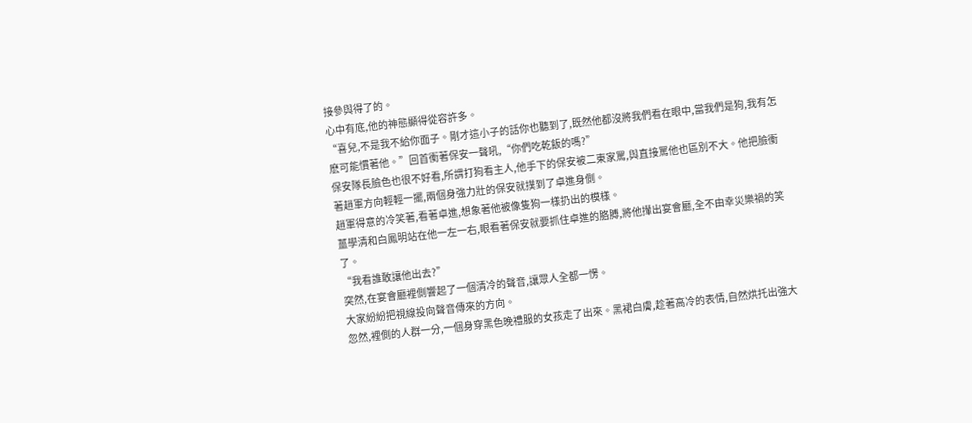接參與得了的。
心中有底,他的神態顯得從容許多。
“喜兒,不是我不給你面子。剛才這小子的話你也聽到了,既然他都沒將我們看在眼中,當我們是狗,我有怎麽可能慣著他。”回首衝著保安一聲吼,“你們吃乾飯的嗎?”
保安隊長臉色也很不好看,所謂打狗看主人,他手下的保安被二東家罵,與直接罵他也區別不大。他把臉衝著趙軍方向輕輕一擺,兩個身強力壯的保安就撲到了卓進身側。
趙軍得意的冷笑著,看著卓進,想象著他被像隻狗一樣扔出的模樣。
薑學清和白鳳明站在他一左一右,眼看著保安就要抓住卓進的胳膊,將他攆出宴會廳,全不由幸災樂禍的笑了。
“我看誰敢讓他出去?”
突然,在宴會廳裡側響起了一個清冷的聲音,讓眾人全都一愣。
大家紛紛把視線投向聲音傳來的方向。
忽然,裡側的人群一分,一個身穿黑色晚禮服的女孩走了出來。黑裙白膚,趁著高冷的表情,自然烘托出強大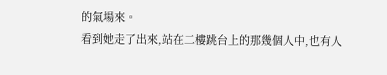的氣場來。
看到她走了出來,站在二樓跳台上的那幾個人中,也有人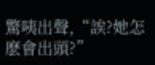驚咦出聲,“誒?她怎麽會出頭?”